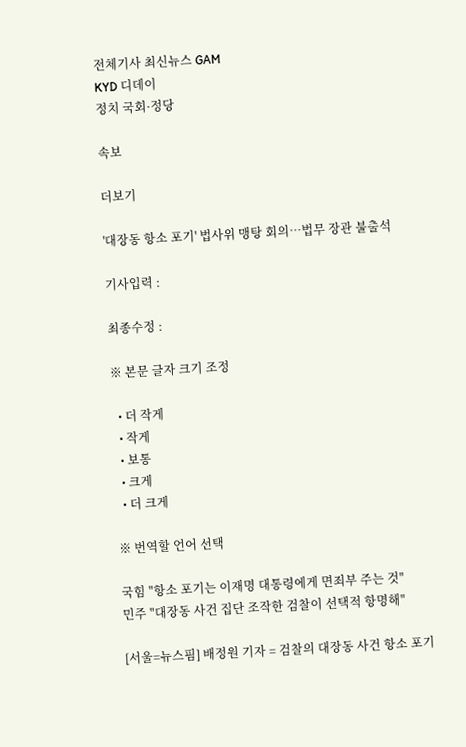전체기사 최신뉴스 GAM
KYD 디데이
정치 국회·정당

속보

더보기

'대장동 항소 포기' 법사위 맹탕 회의…법무 장관 불출석

기사입력 :

최종수정 :

※ 본문 글자 크기 조정

  • 더 작게
  • 작게
  • 보통
  • 크게
  • 더 크게

※ 번역할 언어 선택

국힘 "항소 포기는 이재명 대통령에게 면죄부 주는 것"
민주 "대장동 사건 집단 조작한 검찰이 선택적 항명해"

[서울=뉴스핌] 배정원 기자 = 검찰의 대장동 사건 항소 포기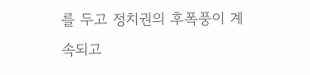를 두고 정치권의 후폭풍이 계속되고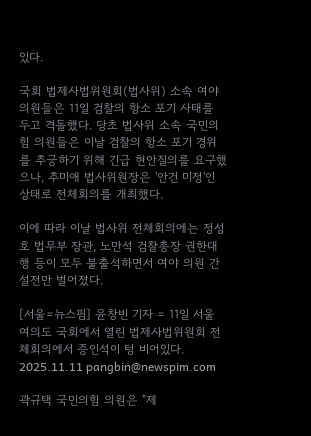있다.

국회 법제사법위원회(법사위) 소속 여야 의원들은 11일 검찰의 항소 포기 사태를 두고 격돌했다. 당초 법사위 소속 국민의힘 의원들은 이날 검찰의 항소 포기 경위를 추궁하기 위해 긴급 현안질의를 요구했으나, 추미애 법사위원장은 '안건 미정'인 상태로 전체회의를 개최했다.

이에 따라 이날 법사위 전체회의에는 정성호 법무부 장관, 노만석 검찰총장 권한대행 등이 모두 불출석하면서 여야 의원 간 설전만 벌어졌다.

[서울=뉴스핌] 윤창빈 기자 = 11일 서울 여의도 국회에서 열린 법제사법위원회 전체회의에서 증인석이 텅 비어있다. 2025.11.11 pangbin@newspim.com

곽규택 국민의힘 의원은 "제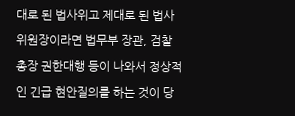대로 된 법사위고 제대로 된 법사위원장이라면 법무부 장관, 검찰총장 권한대행 등이 나와서 정상적인 긴급 현안질의를 하는 것이 당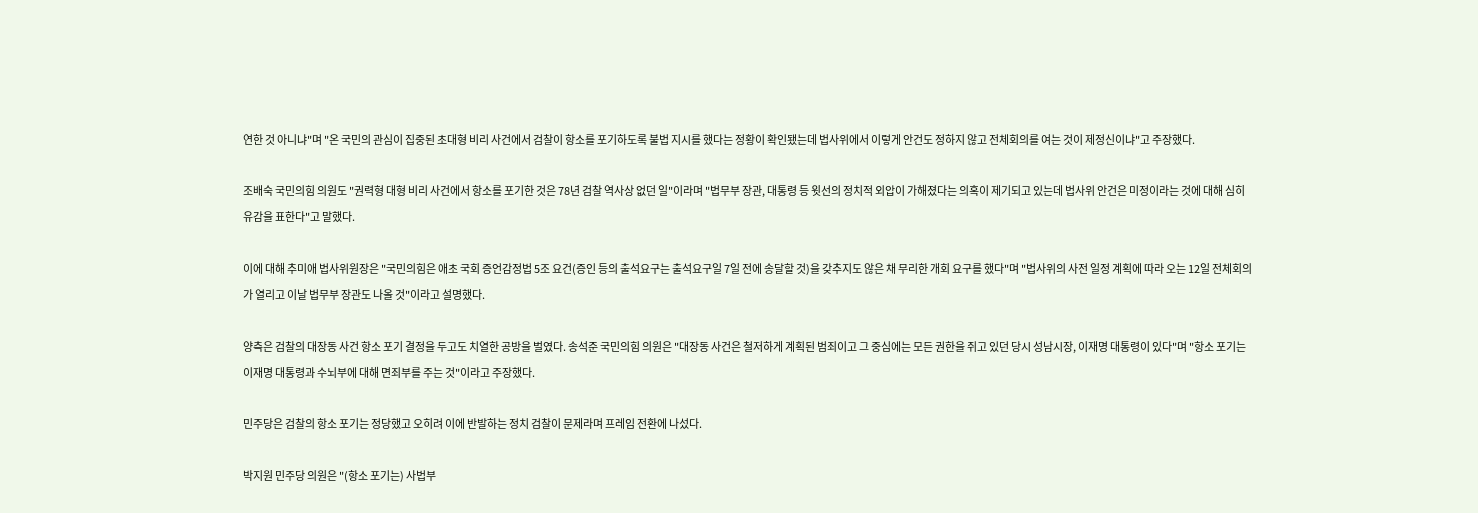연한 것 아니냐"며 "온 국민의 관심이 집중된 초대형 비리 사건에서 검찰이 항소를 포기하도록 불법 지시를 했다는 정황이 확인됐는데 법사위에서 이렇게 안건도 정하지 않고 전체회의를 여는 것이 제정신이냐"고 주장했다.

조배숙 국민의힘 의원도 "권력형 대형 비리 사건에서 항소를 포기한 것은 78년 검찰 역사상 없던 일"이라며 "법무부 장관, 대통령 등 윗선의 정치적 외압이 가해졌다는 의혹이 제기되고 있는데 법사위 안건은 미정이라는 것에 대해 심히 유감을 표한다"고 말했다.

이에 대해 추미애 법사위원장은 "국민의힘은 애초 국회 증언감정법 5조 요건(증인 등의 출석요구는 출석요구일 7일 전에 송달할 것)을 갖추지도 않은 채 무리한 개회 요구를 했다"며 "법사위의 사전 일정 계획에 따라 오는 12일 전체회의가 열리고 이날 법무부 장관도 나올 것"이라고 설명했다.

양측은 검찰의 대장동 사건 항소 포기 결정을 두고도 치열한 공방을 벌였다. 송석준 국민의힘 의원은 "대장동 사건은 철저하게 계획된 범죄이고 그 중심에는 모든 권한을 쥐고 있던 당시 성남시장, 이재명 대통령이 있다"며 "항소 포기는 이재명 대통령과 수뇌부에 대해 면죄부를 주는 것"이라고 주장했다.

민주당은 검찰의 항소 포기는 정당했고 오히려 이에 반발하는 정치 검찰이 문제라며 프레임 전환에 나섰다.

박지원 민주당 의원은 "(항소 포기는) 사법부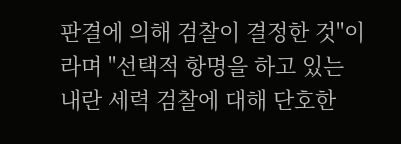판결에 의해 검찰이 결정한 것"이라며 "선택적 항명을 하고 있는 내란 세력 검찰에 대해 단호한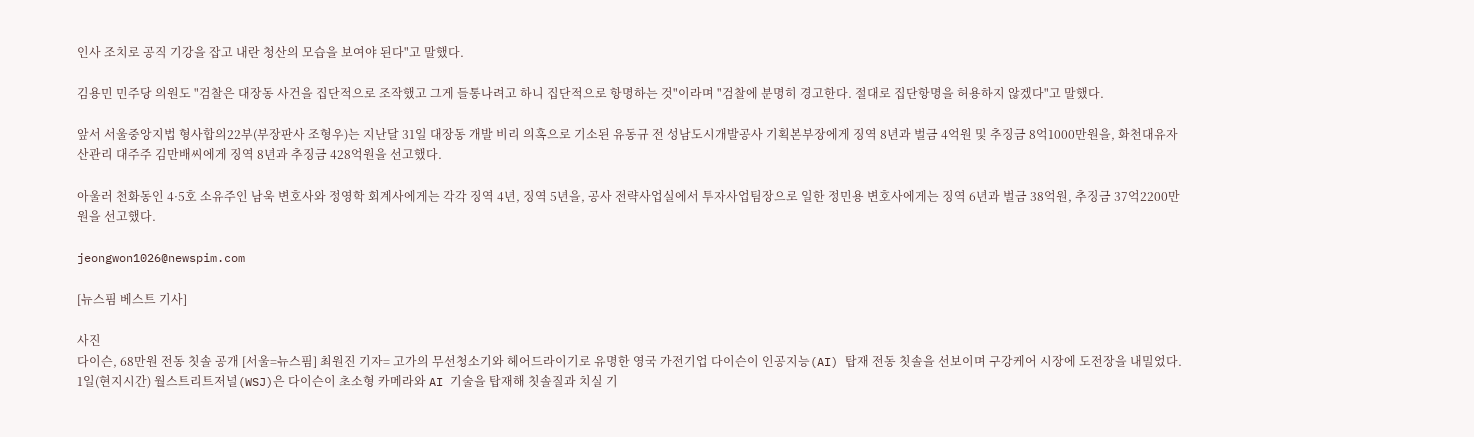인사 조치로 공직 기강을 잡고 내란 청산의 모습을 보여야 된다"고 말했다.

김용민 민주당 의원도 "검찰은 대장동 사건을 집단적으로 조작했고 그게 들통나려고 하니 집단적으로 항명하는 것"이라며 "검찰에 분명히 경고한다. 절대로 집단항명을 허용하지 않겠다"고 말했다.

앞서 서울중앙지법 형사합의22부(부장판사 조형우)는 지난달 31일 대장동 개발 비리 의혹으로 기소된 유동규 전 성남도시개발공사 기획본부장에게 징역 8년과 벌금 4억원 및 추징금 8억1000만원을, 화천대유자산관리 대주주 김만배씨에게 징역 8년과 추징금 428억원을 선고했다.

아울러 천화동인 4·5호 소유주인 남욱 변호사와 정영학 회계사에게는 각각 징역 4년, 징역 5년을, 공사 전략사업실에서 투자사업팀장으로 일한 정민용 변호사에게는 징역 6년과 벌금 38억원, 추징금 37억2200만원을 선고했다.

jeongwon1026@newspim.com

[뉴스핌 베스트 기사]

사진
다이슨, 68만원 전동 칫솔 공개 [서울=뉴스핌] 최원진 기자= 고가의 무선청소기와 헤어드라이기로 유명한 영국 가전기업 다이슨이 인공지능(AI) 탑재 전동 칫솔을 선보이며 구강케어 시장에 도전장을 내밀었다.  1일(현지시간) 월스트리트저널(WSJ)은 다이슨이 초소형 카메라와 AI 기술을 탑재해 칫솔질과 치실 기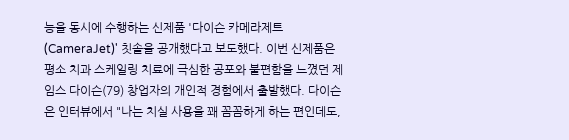능을 동시에 수행하는 신제품 '다이슨 카메라제트(CameraJet)' 칫솔을 공개했다고 보도했다. 이번 신제품은 평소 치과 스케일링 치료에 극심한 공포와 불편함을 느꼈던 제임스 다이슨(79) 창업자의 개인적 경험에서 출발했다. 다이슨은 인터뷰에서 "나는 치실 사용을 꽤 꼼꼼하게 하는 편인데도,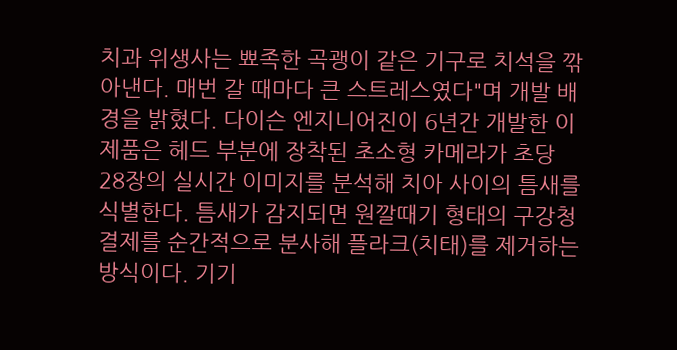치과 위생사는 뾰족한 곡괭이 같은 기구로 치석을 깎아낸다. 매번 갈 때마다 큰 스트레스였다"며 개발 배경을 밝혔다. 다이슨 엔지니어진이 6년간 개발한 이 제품은 헤드 부분에 장착된 초소형 카메라가 초당 28장의 실시간 이미지를 분석해 치아 사이의 틈새를 식별한다. 틈새가 감지되면 원깔때기 형태의 구강청결제를 순간적으로 분사해 플라크(치태)를 제거하는 방식이다. 기기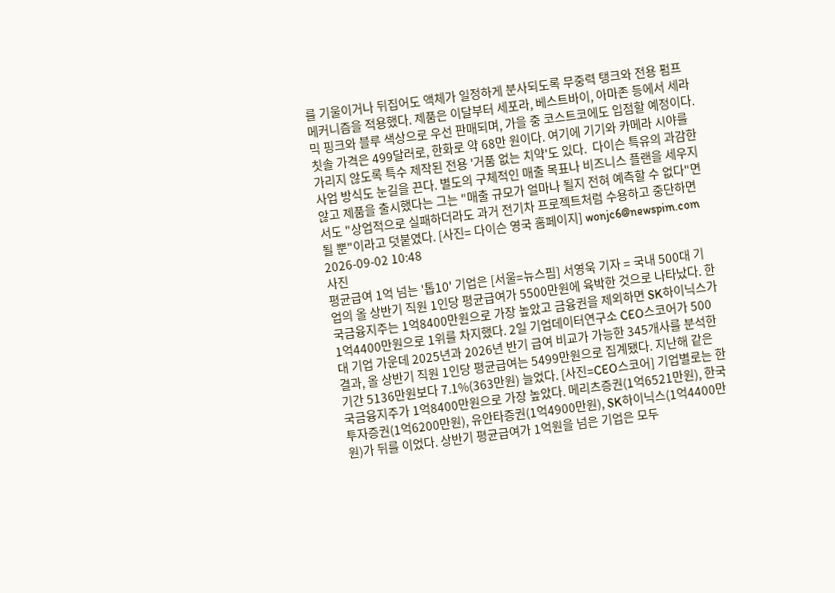를 기울이거나 뒤집어도 액체가 일정하게 분사되도록 무중력 탱크와 전용 펌프 메커니즘을 적용했다. 제품은 이달부터 세포라, 베스트바이, 아마존 등에서 세라믹 핑크와 블루 색상으로 우선 판매되며, 가을 중 코스트코에도 입점할 예정이다. 칫솔 가격은 499달러로, 한화로 약 68만 원이다. 여기에 기기와 카메라 시야를 가리지 않도록 특수 제작된 전용 '거품 없는 치약'도 있다.  다이슨 특유의 과감한 사업 방식도 눈길을 끈다. 별도의 구체적인 매출 목표나 비즈니스 플랜을 세우지 않고 제품을 출시했다는 그는 "매출 규모가 얼마나 될지 전혀 예측할 수 없다"면서도 "상업적으로 실패하더라도 과거 전기차 프로젝트처럼 수용하고 중단하면 될 뿐"이라고 덧붙였다. [사진= 다이슨 영국 홈페이지] wonjc6@newspim.com 2026-09-02 10:48
사진
평균급여 1억 넘는 '톱10' 기업은 [서울=뉴스핌] 서영욱 기자 = 국내 500대 기업의 올 상반기 직원 1인당 평균급여가 5500만원에 육박한 것으로 나타났다. 한국금융지주는 1억8400만원으로 가장 높았고 금융권을 제외하면 SK하이닉스가 1억4400만원으로 1위를 차지했다. 2일 기업데이터연구소 CEO스코어가 500대 기업 가운데 2025년과 2026년 반기 급여 비교가 가능한 345개사를 분석한 결과, 올 상반기 직원 1인당 평균급여는 5499만원으로 집계됐다. 지난해 같은 기간 5136만원보다 7.1%(363만원) 늘었다. [사진=CEO스코어] 기업별로는 한국금융지주가 1억8400만원으로 가장 높았다. 메리츠증권(1억6521만원), 한국투자증권(1억6200만원), 유안타증권(1억4900만원), SK하이닉스(1억4400만원)가 뒤를 이었다. 상반기 평균급여가 1억원을 넘은 기업은 모두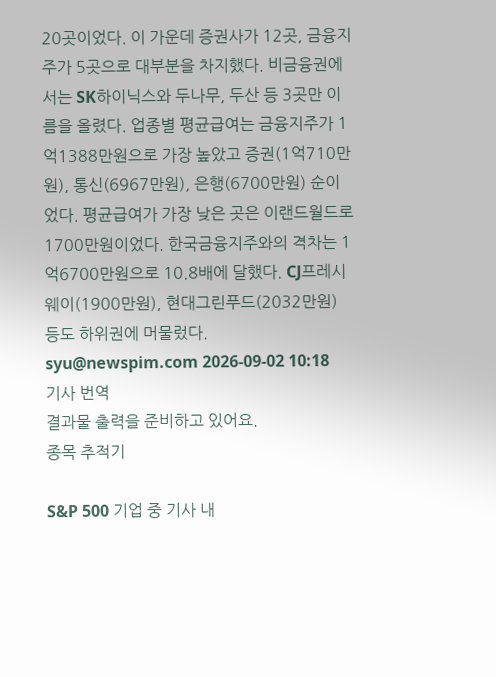20곳이었다. 이 가운데 증권사가 12곳, 금융지주가 5곳으로 대부분을 차지했다. 비금융권에서는 SK하이닉스와 두나무, 두산 등 3곳만 이름을 올렸다. 업종별 평균급여는 금융지주가 1억1388만원으로 가장 높았고 증권(1억710만원), 통신(6967만원), 은행(6700만원) 순이었다. 평균급여가 가장 낮은 곳은 이랜드월드로 1700만원이었다. 한국금융지주와의 격차는 1억6700만원으로 10.8배에 달했다. CJ프레시웨이(1900만원), 현대그린푸드(2032만원) 등도 하위권에 머물렀다. syu@newspim.com 2026-09-02 10:18
기사 번역
결과물 출력을 준비하고 있어요.
종목 추적기

S&P 500 기업 중 기사 내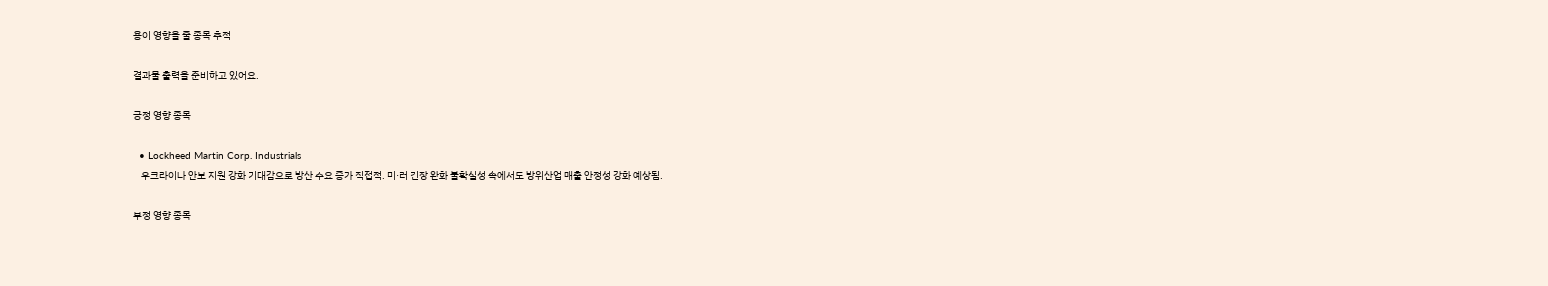용이 영향을 줄 종목 추적

결과물 출력을 준비하고 있어요.

긍정 영향 종목

  • Lockheed Martin Corp. Industrials
    우크라이나 안보 지원 강화 기대감으로 방산 수요 증가 직접적. 미·러 긴장 완화 불확실성 속에서도 방위산업 매출 안정성 강화 예상됨.

부정 영향 종목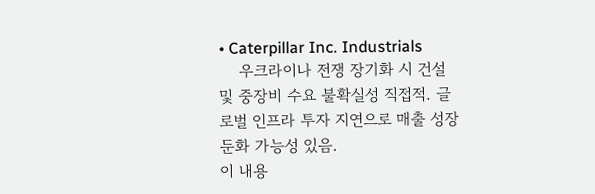• Caterpillar Inc. Industrials
    우크라이나 전쟁 장기화 시 건설 및 중장비 수요 불확실성 직접적. 글로벌 인프라 투자 지연으로 매출 성장 둔화 가능성 있음.
이 내용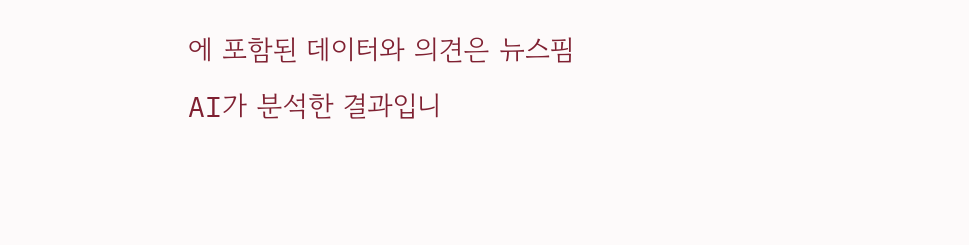에 포함된 데이터와 의견은 뉴스핌 AI가 분석한 결과입니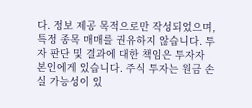다. 정보 제공 목적으로만 작성되었으며, 특정 종목 매매를 권유하지 않습니다. 투자 판단 및 결과에 대한 책임은 투자자 본인에게 있습니다. 주식 투자는 원금 손실 가능성이 있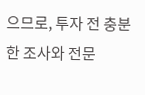으므로, 투자 전 충분한 조사와 전문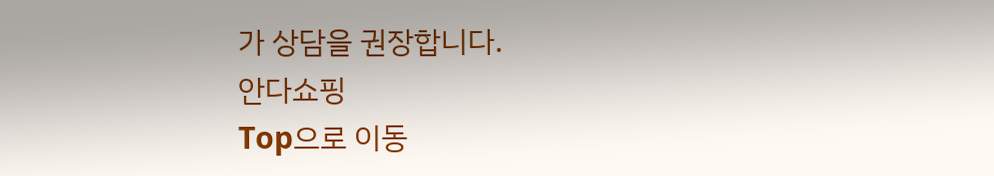가 상담을 권장합니다.
안다쇼핑
Top으로 이동